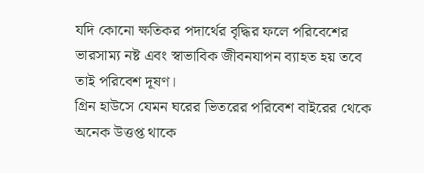যদি কোনো ক্ষতিকর পদার্থের বৃদ্ধির ফলে পরিবেশের ভারসাম্য নষ্ট এবং স্বাভাবিক জীবনযাপন ব্যাহত হয় তবে তাই পরিবেশ দূষণ।
গ্রিন হাউসে যেমন ঘরের ভিতরের পরিবেশ বাইরের থেকে অনেক উত্তপ্ত থাকে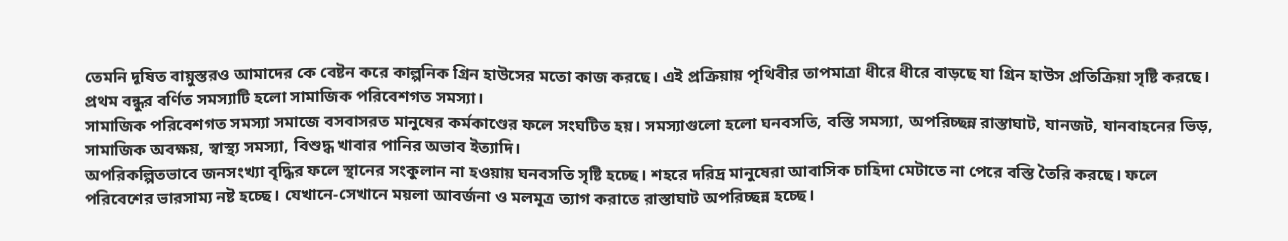তেমনি দূষিত বায়ুস্তরও আমাদের কে বেষ্টন করে কাল্পনিক গ্রিন হাউসের মতো কাজ করছে। এই প্রক্রিয়ায় পৃথিবীর তাপমাত্রা ধীরে ধীরে বাড়ছে যা গ্রিন হাউস প্রতিক্রিয়া সৃষ্টি করছে।
প্রথম বন্ধুর বর্ণিত সমস্যাটি হলো সামাজিক পরিবেশগত সমস্যা।
সামাজিক পরিবেশগত সমস্যা সমাজে বসবাসরত মানুষের কর্মকাণ্ডের ফলে সংঘটিত হয়। সমস্যাগুলো হলো ঘনবসতি, বস্তি সমস্যা, অপরিচ্ছন্ন রাস্তাঘাট, যানজট, যানবাহনের ভিড়, সামাজিক অবক্ষয়, স্বাস্থ্য সমস্যা, বিশুদ্ধ খাবার পানির অভাব ইত্যাদি।
অপরিকল্পিতভাবে জনসংখ্যা বৃদ্ধির ফলে স্থানের সংকুলান না হওয়ায় ঘনবসতি সৃষ্টি হচ্ছে। শহরে দরিদ্র মানুষেরা আবাসিক চাহিদা মেটাতে না পেরে বস্তি তৈরি করছে। ফলে পরিবেশের ভারসাম্য নষ্ট হচ্ছে। যেখানে-সেখানে ময়লা আবর্জনা ও মলমূত্র ত্যাগ করাতে রাস্তাঘাট অপরিচ্ছন্ন হচ্ছে।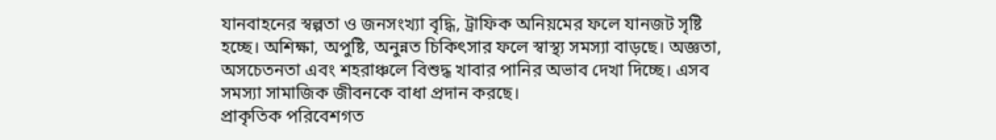যানবাহনের স্বল্পতা ও জনসংখ্যা বৃদ্ধি, ট্রাফিক অনিয়মের ফলে যানজট সৃষ্টি হচ্ছে। অশিক্ষা, অপুষ্টি, অনুন্নত চিকিৎসার ফলে স্বাস্থ্য সমস্যা বাড়ছে। অজ্ঞতা, অসচেতনতা এবং শহরাঞ্চলে বিশুদ্ধ খাবার পানির অভাব দেখা দিচ্ছে। এসব সমস্যা সামাজিক জীবনকে বাধা প্রদান করছে।
প্রাকৃতিক পরিবেশগত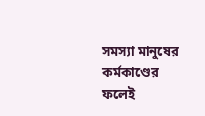সমস্যা মানুষের কর্মকাণ্ডের ফলেই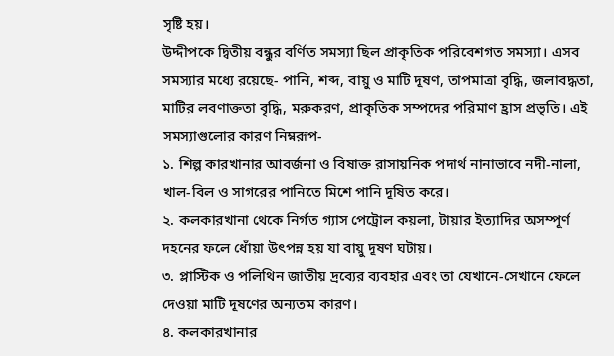সৃষ্টি হয়।
উদ্দীপকে দ্বিতীয় বন্ধুর বর্ণিত সমস্যা ছিল প্রাকৃতিক পরিবেশগত সমস্যা। এসব সমস্যার মধ্যে রয়েছে- পানি, শব্দ, বায়ু ও মাটি দূষণ, তাপমাত্রা বৃদ্ধি, জলাবদ্ধতা, মাটির লবণাক্ততা বৃদ্ধি, মরুকরণ, প্রাকৃতিক সম্পদের পরিমাণ হ্রাস প্রভৃতি। এই সমস্যাগুলোর কারণ নিম্নরূপ-
১. শিল্প কারখানার আবর্জনা ও বিষাক্ত রাসায়নিক পদার্থ নানাভাবে নদী-নালা, খাল-বিল ও সাগরের পানিতে মিশে পানি দূষিত করে।
২. কলকারখানা থেকে নির্গত গ্যাস পেট্রোল কয়লা, টায়ার ইত্যাদির অসম্পূর্ণ দহনের ফলে ধোঁয়া উৎপন্ন হয় যা বায়ু দূষণ ঘটায়।
৩. প্লাস্টিক ও পলিথিন জাতীয় দ্রব্যের ব্যবহার এবং তা যেখানে-সেখানে ফেলে দেওয়া মাটি দূষণের অন্যতম কারণ।
৪. কলকারখানার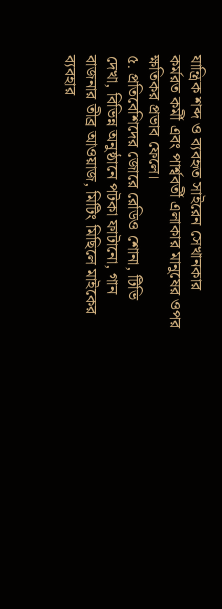যান্ত্রিক শব্দ ও ব্যবহৃত সাইরেন সেখানকার কর্মরত কর্মী এবং পার্শ্ববর্তী এলাকার মানুষের ওপর ক্ষতিকর প্রভাব ফেলে।
৫. প্রতিবেশিদের জোরে রেডিও শোনা, টিভি দেখা, বিভিন্ন অনুষ্ঠানে পটকা ফাটানো, গান বাজনার তীব্র আওয়াজ, মিটিং মিছিলে মাইকের ব্যবহার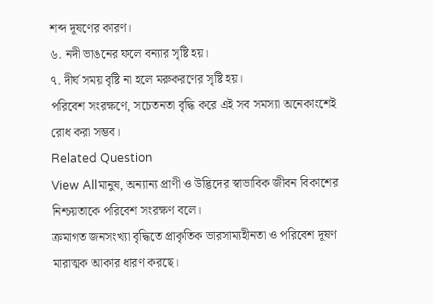শব্দ দূষণের কারণ।
৬. নদী ভাঙনের ফলে বন্যার সৃষ্টি হয়।
৭. দীর্ঘ সময় বৃষ্টি না হলে মরুকরণের সৃষ্টি হয়।
পরিবেশ সংরক্ষণে, সচেতনতা বৃদ্ধি করে এই সব সমস্যা অনেকাংশেই রোধ করা সম্ভব।
Related Question
View Allমানুষ, অন্যান্য প্রাণী ও উদ্ভিদের স্বাভাবিক জীবন বিকাশের নিশ্চয়তাকে পরিবেশ সংরক্ষণ বলে।
ক্রমাগত জনসংখ্যা বৃদ্ধিতে প্রাকৃতিক ভারসাম্যহীনতা ও পরিবেশ দূষণ মারাত্মক আকার ধারণ করছে।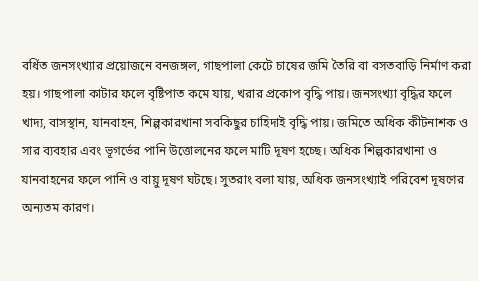বর্ধিত জনসংখ্যার প্রয়োজনে বনজঙ্গল, গাছপালা কেটে চাষের জমি তৈরি বা বসতবাড়ি নির্মাণ করা হয়। গাছপালা কাটার ফলে বৃষ্টিপাত কমে যায়, খরার প্রকোপ বৃদ্ধি পায়। জনসংখ্যা বৃদ্ধির ফলে খাদ্য, বাসস্থান, যানবাহন, শিল্পকারখানা সবকিছুর চাহিদাই বৃদ্ধি পায়। জমিতে অধিক কীটনাশক ও সার ব্যবহার এবং ভূগর্ভের পানি উত্তোলনের ফলে মাটি দূষণ হচ্ছে। অধিক শিল্পকারখানা ও যানবাহনের ফলে পানি ও বায়ু দূষণ ঘটছে। সুতরাং বলা যায়, অধিক জনসংখ্যাই পরিবেশ দূষণের অন্যতম কারণ।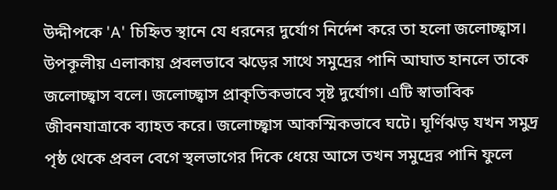উদ্দীপকে 'A' চিহ্নিত স্থানে যে ধরনের দুর্যোগ নির্দেশ করে তা হলো জলোচ্ছ্বাস।
উপকূলীয় এলাকায় প্রবলভাবে ঝড়ের সাথে সমুদ্রের পানি আঘাত হানলে তাকে জলোচ্ছ্বাস বলে। জলোচ্ছ্বাস প্রাকৃতিকভাবে সৃষ্ট দুর্যোগ। এটি স্বাভাবিক জীবনযাত্রাকে ব্যাহত করে। জলোচ্ছ্বাস আকস্মিকভাবে ঘটে। ঘূর্ণিঝড় যখন সমুদ্র পৃষ্ঠ থেকে প্রবল বেগে স্থলভাগের দিকে ধেয়ে আসে তখন সমুদ্রের পানি ফুলে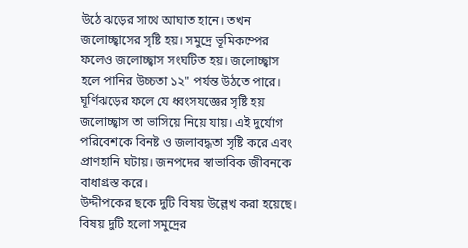উঠে ঝড়ের সাথে আঘাত হানে। তখন জলোচ্ছ্বাসের সৃষ্টি হয়। সমুদ্রে ভূমিকম্পের ফলেও জলোচ্ছ্বাস সংঘটিত হয়। জলোচ্ছ্বাস হলে পানির উচ্চতা ১২" পর্যন্ত উঠতে পারে। ঘূর্ণিঝড়ের ফলে যে ধ্বংসযজ্ঞের সৃষ্টি হয় জলোচ্ছ্বাস তা ভাসিয়ে নিয়ে যায়। এই দুর্যোগ পরিবেশকে বিনষ্ট ও জলাবদ্ধতা সৃষ্টি করে এবং প্রাণহানি ঘটায়। জনপদের স্বাভাবিক জীবনকে বাধাগ্রস্ত করে।
উদ্দীপকের ছকে দুটি বিষয় উল্লেখ করা হয়েছে। বিষয় দুটি হলো সমুদ্রের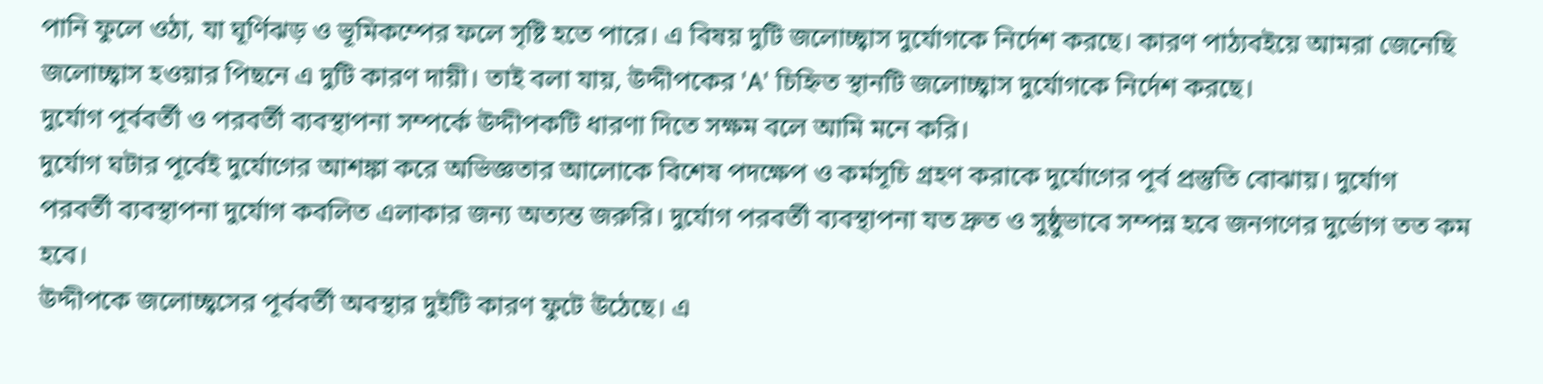পানি ফুলে ওঠা, যা ঘূর্ণিঝড় ও ভূমিকম্পের ফলে সৃষ্টি হতে পারে। এ বিষয় দুটি জলোচ্ছ্বাস দুর্যোগকে নির্দেশ করছে। কারণ পাঠ্যবইয়ে আমরা জেনেছি জলোচ্ছ্বাস হওয়ার পিছনে এ দুটি কারণ দায়ী। তাই বলা যায়, উদ্দীপকের 'A' চিহ্নিত স্থানটি জলোচ্ছ্বাস দুর্যোগকে নির্দেশ করছে।
দুর্যোগ পূর্ববর্তী ও পরবর্তী ব্যবস্থাপনা সম্পর্কে উদ্দীপকটি ধারণা দিতে সক্ষম বলে আমি মনে করি।
দুর্যোগ ঘটার পূর্বেই দুর্যোগের আশঙ্কা করে অভিজ্ঞতার আলোকে বিশেষ পদক্ষেপ ও কর্মসূচি গ্রহণ করাকে দুর্যোগের পূর্ব প্রস্তুতি বোঝায়। দুর্যোগ পরবর্তী ব্যবস্থাপনা দুর্যোগ কবলিত এলাকার জন্য অত্যন্ত জরুরি। দুর্যোগ পরবর্তী ব্যবস্থাপনা যত দ্রুত ও সুষ্ঠুভাবে সম্পন্ন হবে জনগণের দুর্ভোগ তত কম হবে।
উদ্দীপকে জলোচ্ছ্বসের পূর্ববর্তী অবস্থার দুইটি কারণ ফুটে উঠেছে। এ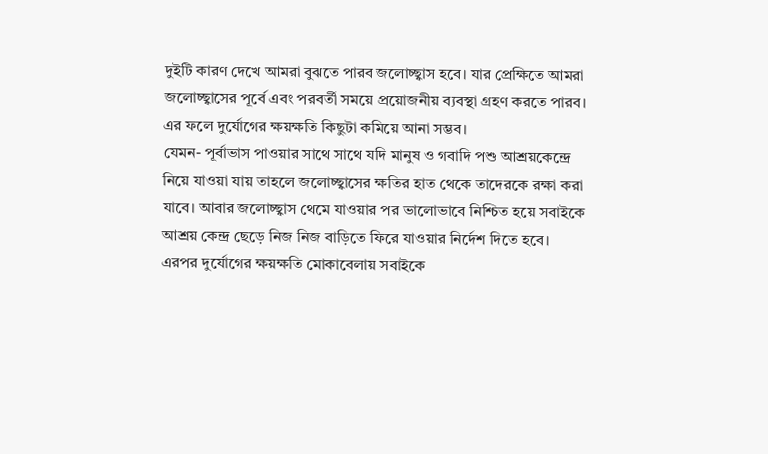দুইটি কারণ দেখে আমরা বুঝতে পারব জলোচ্ছ্বাস হবে। যার প্রেক্ষিতে আমরা জলোচ্ছ্বাসের পূর্বে এবং পরবর্তী সময়ে প্রয়োজনীয় ব্যবস্থা গ্রহণ করতে পারব। এর ফলে দুর্যোগের ক্ষয়ক্ষতি কিছুটা কমিয়ে আনা সম্ভব।
যেমন- পূর্বাভাস পাওয়ার সাথে সাথে যদি মানুষ ও গবাদি পশু আশ্রয়কেন্দ্রে নিয়ে যাওয়া যায় তাহলে জলোচ্ছ্বাসের ক্ষতির হাত থেকে তাদেরকে রক্ষা করা যাবে। আবার জলোচ্ছ্বাস থেমে যাওয়ার পর ভালোভাবে নিশ্চিত হয়ে সবাইকে আশ্রয় কেন্দ্র ছেড়ে নিজ নিজ বাড়িতে ফিরে যাওয়ার নির্দেশ দিতে হবে। এরপর দুর্যোগের ক্ষয়ক্ষতি মোকাবেলায় সবাইকে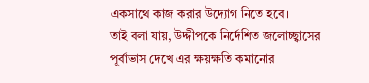একসাথে কাজ করার উদ্যোগ নিতে হবে।
তাই বলা যায়, উদ্দীপকে নির্দেশিত জলোচ্ছ্বাসের পূর্বাভাস দেখে এর ক্ষয়ক্ষতি কমানোর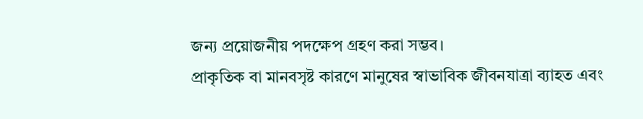জন্য প্রয়োজনীয় পদক্ষেপ গ্রহণ করা সম্ভব।
প্রাকৃতিক বা মানবসৃষ্ট কারণে মানুষের স্বাভাবিক জীবনযাত্রা ব্যাহত এবং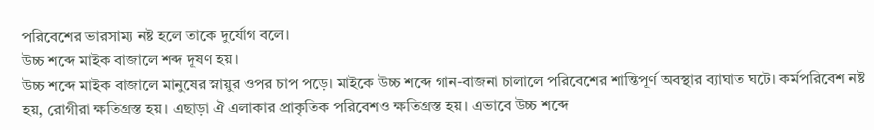পরিবেশের ভারসাম্য নষ্ট হলে তাকে দুর্যোগ বলে।
উচ্চ শব্দে মাইক বাজালে শব্দ দূষণ হয়।
উচ্চ শব্দে মাইক বাজালে মানুষের স্নায়ুর ওপর চাপ পড়ে। মাইকে উচ্চ শব্দে গান-বাজনা চালালে পরিবেশের শান্তিপূর্ণ অবস্থার ব্যাঘাত ঘটে। কর্মপরিবেশ নষ্ট হয়, রোগীরা ক্ষতিগ্রস্ত হয়। এছাড়া ঐ এলাকার প্রাকৃতিক পরিবেশও ক্ষতিগ্রস্ত হয়। এভাবে উচ্চ শব্দে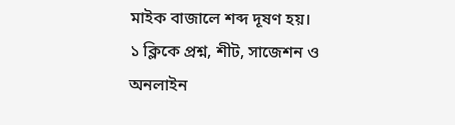মাইক বাজালে শব্দ দূষণ হয়।
১ ক্লিকে প্রশ্ন, শীট, সাজেশন ও
অনলাইন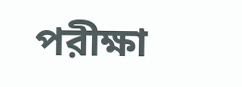পরীক্ষা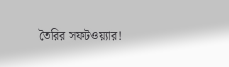তৈরির সফটওয়্যার!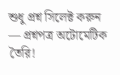শুধু প্রশ্ন সিলেক্ট করুন — প্রশ্নপত্র অটোমেটিক তৈরি!